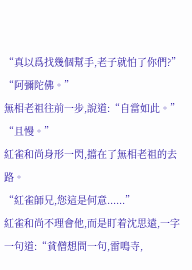“真以爲找幾個幫手,老子就怕了你們?”
“阿彌陀佛。”
無相老祖往前一步,說道:“自當如此。”
“且慢。”
紅雀和尚身形一閃,擋在了無相老祖的去路。
“紅雀師兄,您這是何意......”
紅雀和尚不理會他,而是盯着沈思遠,一字一句道:“貧僧想問一句,雷鳴寺,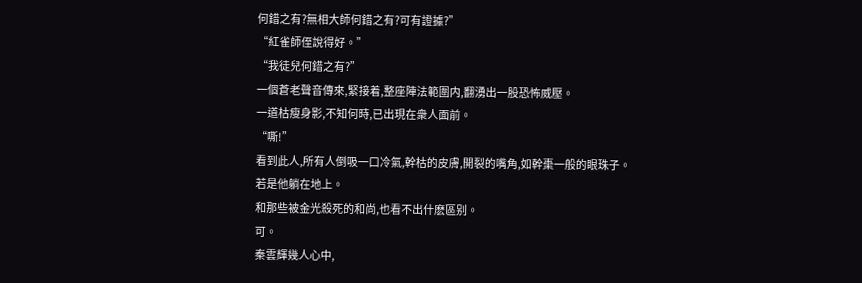何錯之有?無相大師何錯之有?可有證據?”
“紅雀師侄說得好。”
“我徒兒何錯之有?”
一個蒼老聲音傳來,緊接着,整座陣法範圍内,翻湧出一股恐怖威壓。
一道枯瘦身影,不知何時,已出現在衆人面前。
“嘶!”
看到此人,所有人倒吸一口冷氣,幹枯的皮膚,開裂的嘴角,如幹棗一般的眼珠子。
若是他躺在地上。
和那些被金光殺死的和尚,也看不出什麽區别。
可。
秦雲輝幾人心中,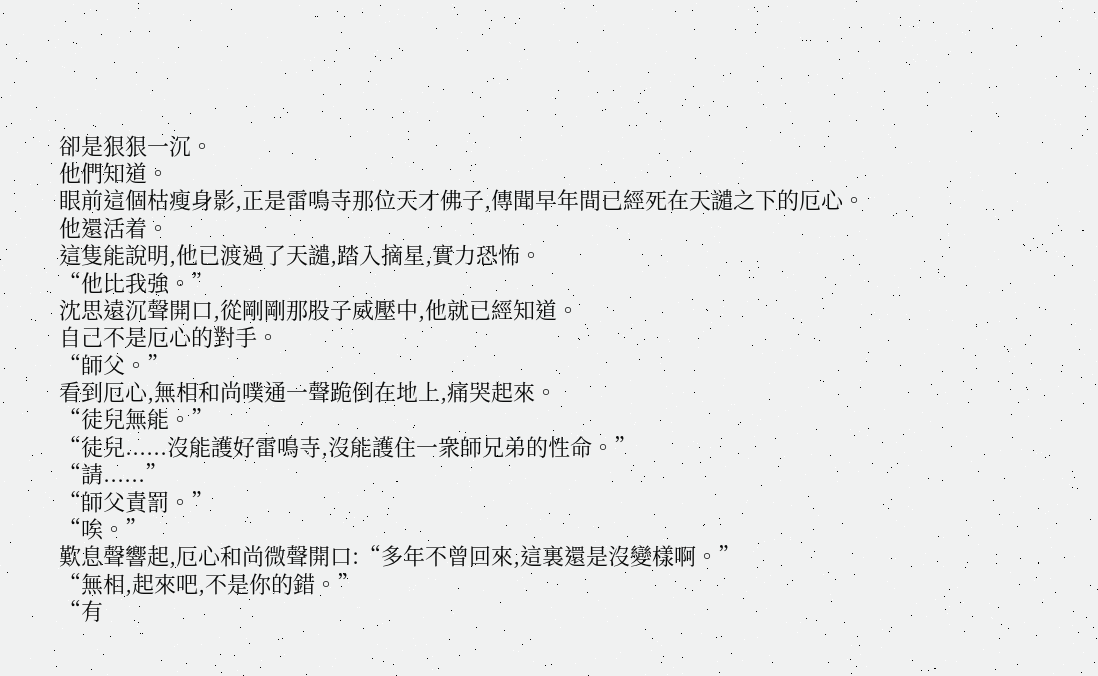卻是狠狠一沉。
他們知道。
眼前這個枯瘦身影,正是雷鳴寺那位天才佛子,傳聞早年間已經死在天譴之下的厄心。
他還活着。
這隻能說明,他已渡過了天譴,踏入摘星,實力恐怖。
“他比我強。”
沈思遠沉聲開口,從剛剛那股子威壓中,他就已經知道。
自己不是厄心的對手。
“師父。”
看到厄心,無相和尚噗通一聲跪倒在地上,痛哭起來。
“徒兒無能。”
“徒兒......沒能護好雷鳴寺,沒能護住一衆師兄弟的性命。”
“請......”
“師父責罰。”
“唉。”
歎息聲響起,厄心和尚微聲開口:“多年不曾回來,這裏還是沒變樣啊。”
“無相,起來吧,不是你的錯。”
“有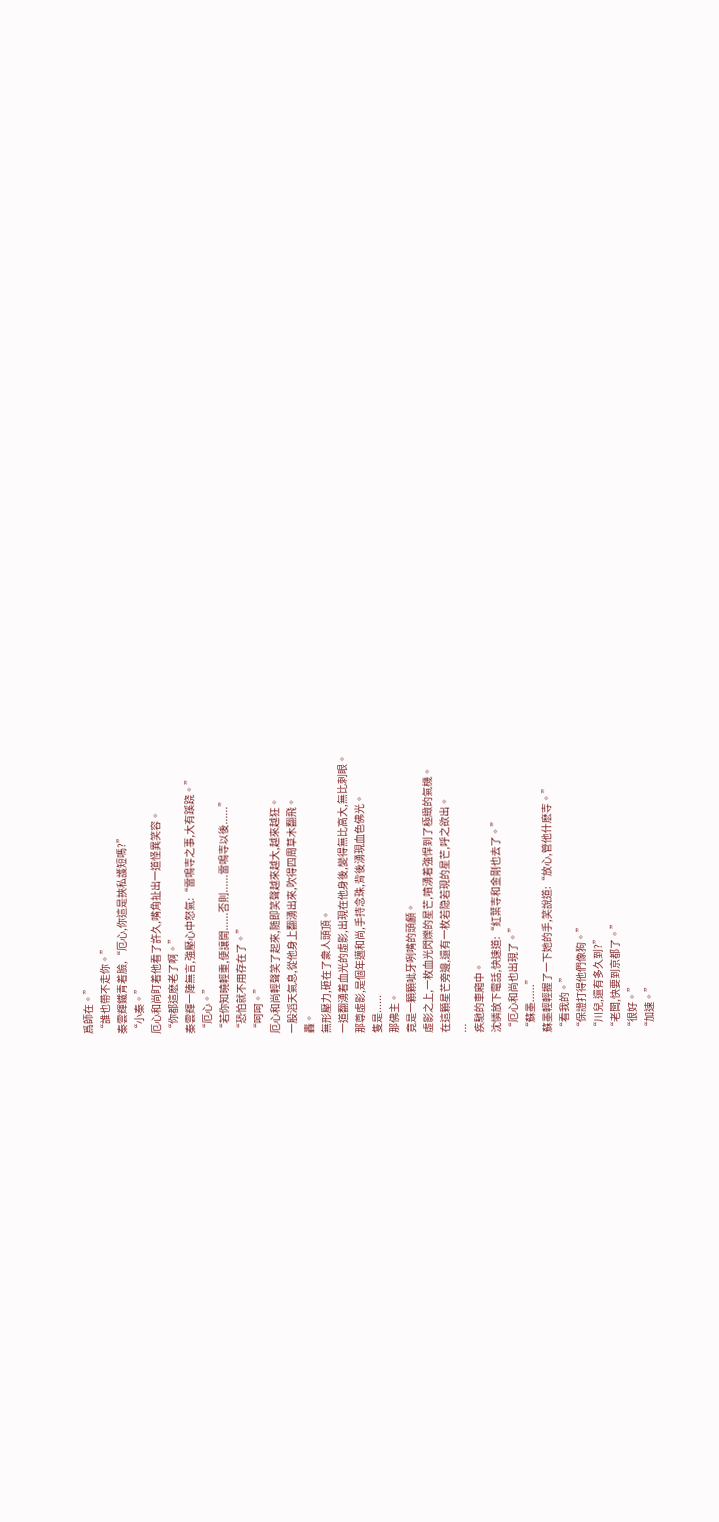爲師在。”
“誰也帶不走你。”
秦雲輝鐵青着臉,“厄心,你這是挾私護短嗎?”
“小秦。”
厄心和尚盯着他看了許久,嘴角扯出一道怪異笑容。
“你都這麽老了啊。”
秦雲輝一陣無言,強壓心中怒氣:“雷鳴寺之事,大有蹊跷。”
“厄心。”
“若你知曉輕重,便讓開......否則......雷鳴寺以後......”
“恐怕就不用存在了。”
“呵呵。”
厄心和尚輕聲笑了起來,随即笑聲越來越大,越來越狂。
一股滔天氣息,從他身上翻湧出來,吹得四周草木翻飛。
轟。
無形壓力,砸在了衆人頭頂。
一道翻湧着血光的虛影,出現在他身後,變得無比高大,無比刺眼。
那尊虛影,是個年邁和尚,手持念珠,背後湧現血色佛光。
隻是......
那佛主。
竟是一顆顆呲牙咧嘴的頭顱。
虛影之上,一枚血光閃爍的星芒,噴湧着強悍到了極緻的氣機。
在這顆星芒旁邊,還有一枚若隐若現的星芒,呼之欲出。
...
疾馳的車廂中。
沈憐放下電話,快速道:“紅葉寺和金剛也去了。”
“厄心和尚也出現了。”
“蘇墨......”
蘇墨輕輕握了一下她的手,笑說道:“放心,管他什麽寺。”
“看我的。”
“保證打得他們像狗。”
“川兒,還有多久到?”
“老闆,快要到京都了。”
“很好。”
“加速。”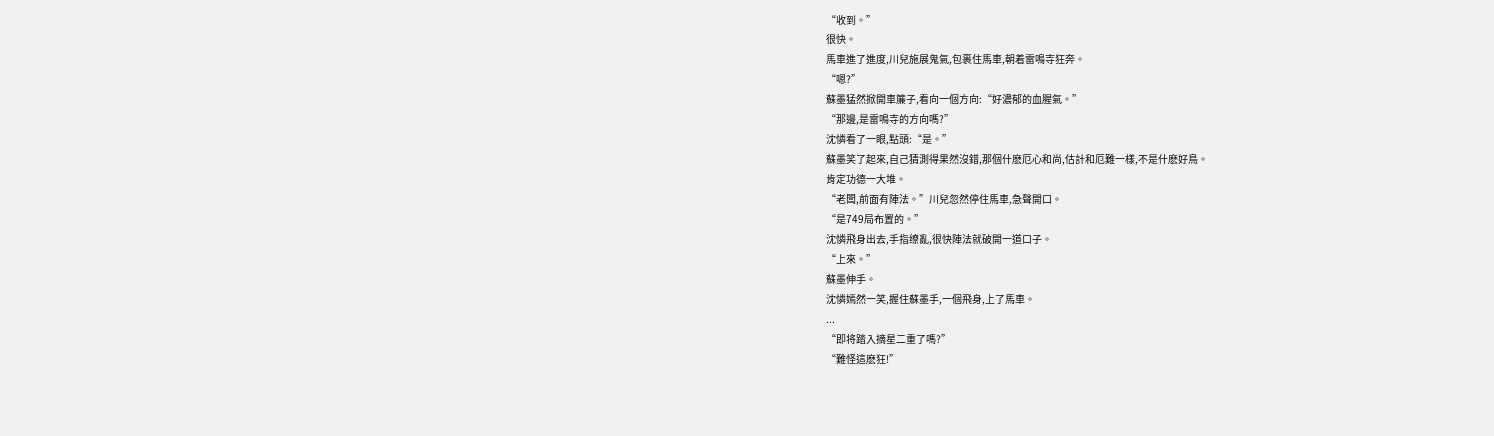“收到。”
很快。
馬車進了進度,川兒施展鬼氣,包裹住馬車,朝着雷鳴寺狂奔。
“嗯?”
蘇墨猛然掀開車簾子,看向一個方向:“好濃郁的血腥氣。”
“那邊,是雷鳴寺的方向嗎?”
沈憐看了一眼,點頭:“是。”
蘇墨笑了起來,自己猜測得果然沒錯,那個什麽厄心和尚,估計和厄難一樣,不是什麽好鳥。
肯定功德一大堆。
“老闆,前面有陣法。”川兒忽然停住馬車,急聲開口。
“是749局布置的。”
沈憐飛身出去,手指缭亂,很快陣法就破開一道口子。
“上來。”
蘇墨伸手。
沈憐嫣然一笑,握住蘇墨手,一個飛身,上了馬車。
...
“即将踏入摘星二重了嗎?”
“難怪這麽狂!”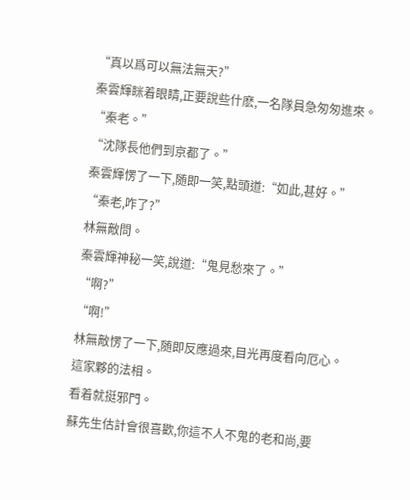“真以爲可以無法無天?”
秦雲輝眯着眼睛,正要說些什麽,一名隊員急匆匆進來。
“秦老。”
“沈隊長他們到京都了。”
秦雲輝愣了一下,随即一笑,點頭道:“如此,甚好。”
“秦老,咋了?”
林無敵問。
秦雲輝神秘一笑,說道:“鬼見愁來了。”
“啊?”
“啊!”
林無敵愣了一下,随即反應過來,目光再度看向厄心。
這家夥的法相。
看着就挺邪門。
蘇先生估計會很喜歡,你這不人不鬼的老和尚,要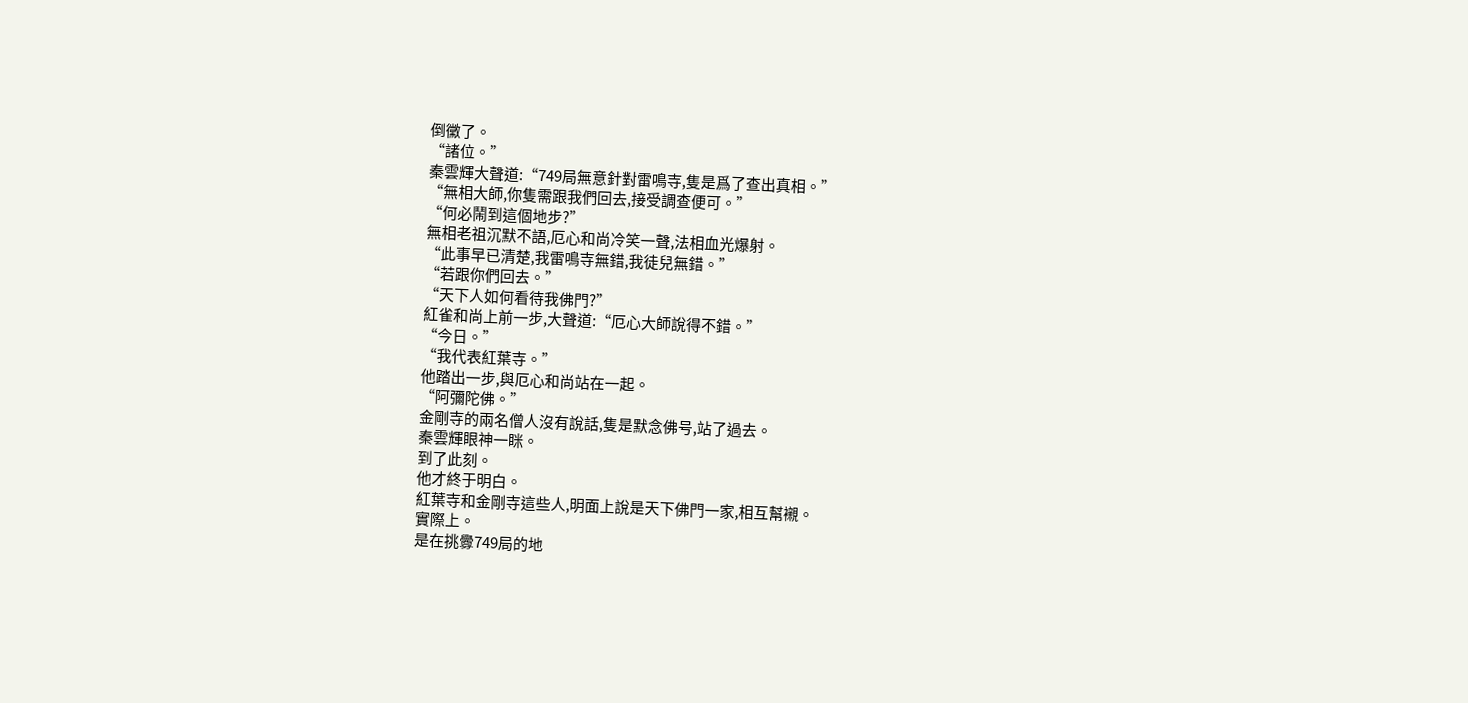倒黴了。
“諸位。”
秦雲輝大聲道:“749局無意針對雷鳴寺,隻是爲了查出真相。”
“無相大師,你隻需跟我們回去,接受調查便可。”
“何必鬧到這個地步?”
無相老祖沉默不語,厄心和尚冷笑一聲,法相血光爆射。
“此事早已清楚,我雷鳴寺無錯,我徒兒無錯。”
“若跟你們回去。”
“天下人如何看待我佛門?”
紅雀和尚上前一步,大聲道:“厄心大師說得不錯。”
“今日。”
“我代表紅葉寺。”
他踏出一步,與厄心和尚站在一起。
“阿彌陀佛。”
金剛寺的兩名僧人沒有說話,隻是默念佛号,站了過去。
秦雲輝眼神一眯。
到了此刻。
他才終于明白。
紅葉寺和金剛寺這些人,明面上說是天下佛門一家,相互幫襯。
實際上。
是在挑釁749局的地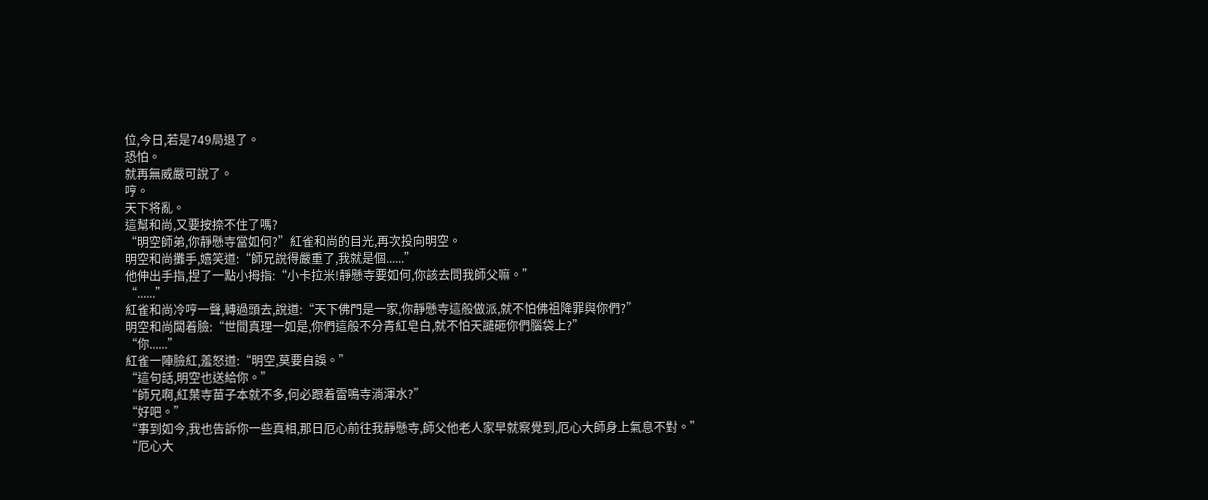位,今日,若是749局退了。
恐怕。
就再無威嚴可說了。
哼。
天下将亂。
這幫和尚,又要按捺不住了嗎?
“明空師弟,你靜懸寺當如何?”紅雀和尚的目光,再次投向明空。
明空和尚攤手,嬉笑道:“師兄說得嚴重了,我就是個......”
他伸出手指,捏了一點小拇指:“小卡拉米!靜懸寺要如何,你該去問我師父嘛。”
“......”
紅雀和尚冷哼一聲,轉過頭去,說道:“天下佛門是一家,你靜懸寺這般做派,就不怕佛祖降罪與你們?”
明空和尚闆着臉:“世間真理一如是,你們這般不分青紅皂白,就不怕天譴砸你們腦袋上?”
“你......”
紅雀一陣臉紅,羞怒道:“明空,莫要自誤。”
“這句話,明空也送給你。”
“師兄啊,紅葉寺苗子本就不多,何必跟着雷鳴寺淌渾水?”
“好吧。”
“事到如今,我也告訴你一些真相,那日厄心前往我靜懸寺,師父他老人家早就察覺到,厄心大師身上氣息不對。”
“厄心大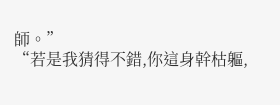師。”
“若是我猜得不錯,你這身幹枯軀,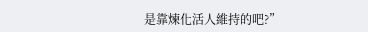是靠煉化活人維持的吧?”